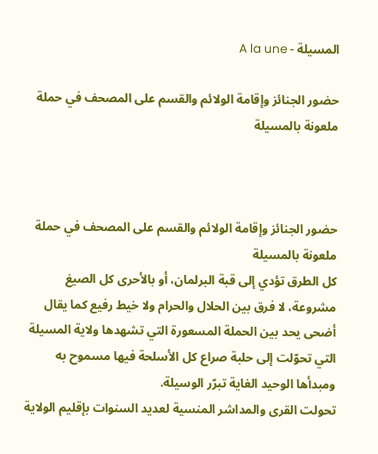المسيلة - A la une

حضور الجنائز وإقامة الولائم والقسم على المصحف في حملة ملعونة بالمسيلة



حضور الجنائز وإقامة الولائم والقسم على المصحف في حملة ملعونة بالمسيلة
كل الطرق تؤدي إلى قبة البرلمان، أو بالأحرى كل الصيغ مشروعة، لا فرق بين الحلال والحرام ولا خيط رفيع كما يقال أضحى يحد بين الحملة المسعورة التي تشهدها ولاية المسيلة التي تحوّلت إلى حلبة صراع كل الأسلحة فيها مسموح به ومبدأها الوحيد الغاية تبرّر الوسيلة.
تحولت القرى والمداشر المنسية لعديد السنوات بإقليم الولاية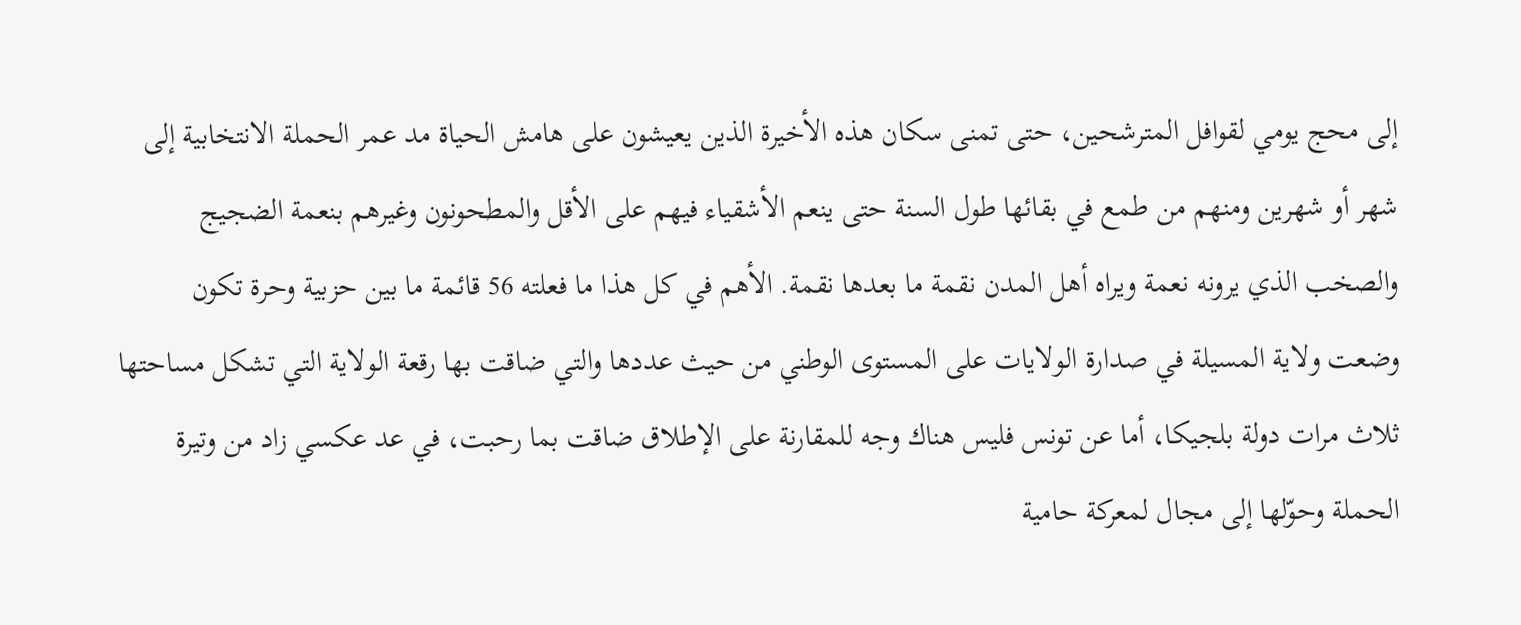إلى محج يومي لقوافل المترشحين، حتى تمنى سكان هذه الأخيرة الذين يعيشون على هامش الحياة مد عمر الحملة الانتخابية إلى شهر أو شهرين ومنهم من طمع في بقائها طول السنة حتى ينعم الأشقياء فيهم على الأقل والمطحونون وغيرهم بنعمة الضجيج والصخب الذي يرونه نعمة ويراه أهل المدن نقمة ما بعدها نقمة. الأهم في كل هذا ما فعلته 56 قائمة ما بين حزبية وحرة تكون وضعت ولاية المسيلة في صدارة الولايات على المستوى الوطني من حيث عددها والتي ضاقت بها رقعة الولاية التي تشكل مساحتها ثلاث مرات دولة بلجيكا، أما عن تونس فليس هناك وجه للمقارنة على الإطلاق ضاقت بما رحبت، في عد عكسي زاد من وتيرة الحملة وحوّلها إلى مجال لمعركة حامية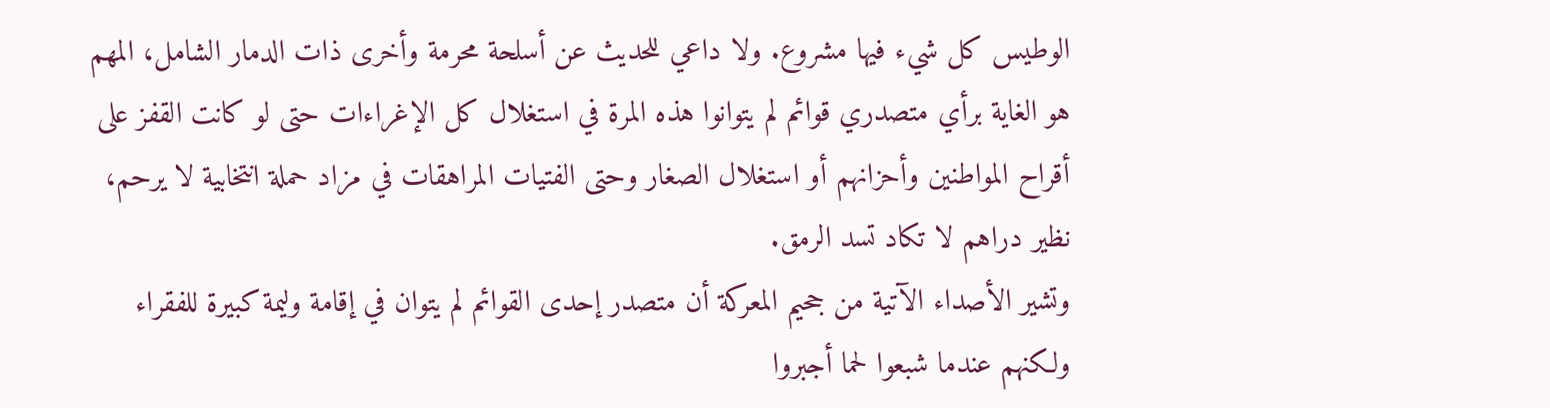الوطيس كل شيء فيها مشروع. ولا داعي للحديث عن أسلحة محرمة وأخرى ذات الدمار الشامل، المهم هو الغاية برأي متصدري قوائم لم يتوانوا هذه المرة في استغلال كل الإغراءات حتى لو كانت القفز على أقراح المواطنين وأحزانهم أو استغلال الصغار وحتى الفتيات المراهقات في مزاد حملة انتخابية لا يرحم، نظير دراهم لا تكاد تسد الرمق.
وتشير الأصداء الآتية من جحيم المعركة أن متصدر إحدى القوائم لم يتوان في إقامة وليمة كبيرة للفقراء ولكنهم عندما شبعوا لحما أجبروا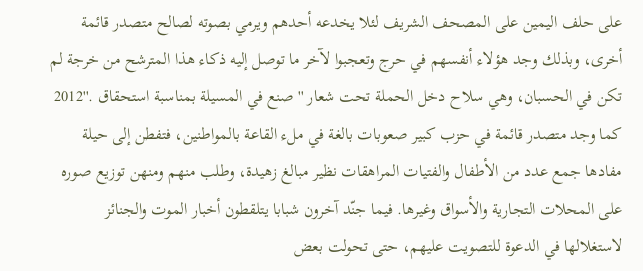على حلف اليمين على المصحف الشريف لئلا يخدعه أحدهم ويرمي بصوته لصالح متصدر قائمة أخرى، وبذلك وجد هؤلاء أنفسهم في حرج وتعجبوا لآخر ما توصل إليه ذكاء هذا المترشح من خرجة لم تكن في الحسبان، وهي سلاح دخل الحملة تحت شعار ''صنع في المسيلة بمناسبة استحقاق .''2012
كما وجد متصدر قائمة في حزب كبير صعوبات بالغة في ملء القاعة بالمواطنين، فتفطن إلى حيلة مفادها جمع عدد من الأطفال والفتيات المراهقات نظير مبالغ زهيدة، وطلب منهم ومنهن توزيع صوره على المحلات التجارية والأسواق وغيرها. فيما جنّد آخرون شبابا يتلقطون أخبار الموت والجنائز لاستغلالها في الدعوة للتصويت عليهم، حتى تحولت بعض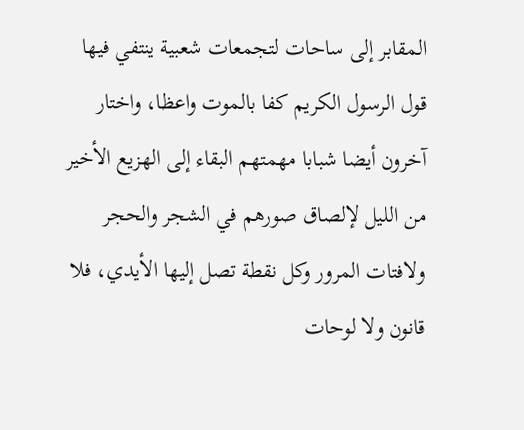المقابر إلى ساحات لتجمعات شعبية ينتفي فيها قول الرسول الكريم كفا بالموت واعظا، واختار آخرون أيضا شبابا مهمتهم البقاء إلى الهزيع الأخير من الليل لإلصاق صورهم في الشجر والحجر ولافتات المرور وكل نقطة تصل إليها الأيدي، فلا قانون ولا لوحات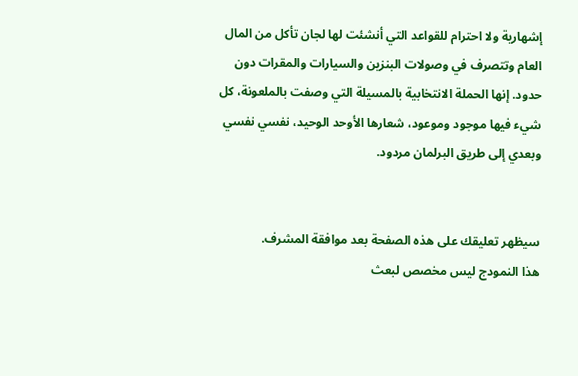إشهارية ولا احترام للقواعد التي أنشئت لها لجان تأكل من المال العام وتتصرف في وصولات البنزين والسيارات والمقرات دون حدود. إنها الحملة الانتخابية بالمسيلة التي وصفت بالملعونة، كل شيء فيها موجود وموعود، شعارها الأوحد الوحيد، نفسي نفسي وبعدي إلى طريق البرلمان مردود.


سيظهر تعليقك على هذه الصفحة بعد موافقة المشرف.
هذا النمودج ليس مخصص لبعث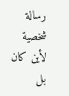رسالة شخصية لأين كان بل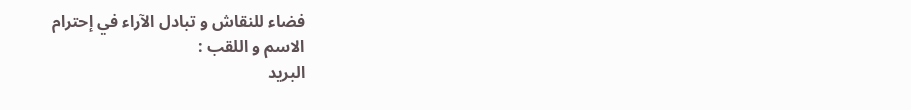فضاء للنقاش و تبادل الآراء في إحترام
الاسم و اللقب :
البريد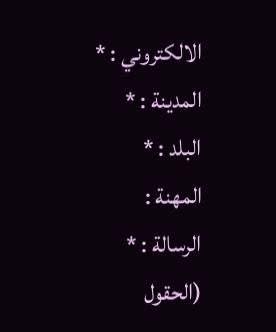الالكتروني : *
المدينة : *
البلد : *
المهنة :
الرسالة : *
(الحقول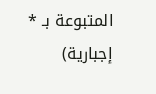المتبوعة بـ * إجبارية)